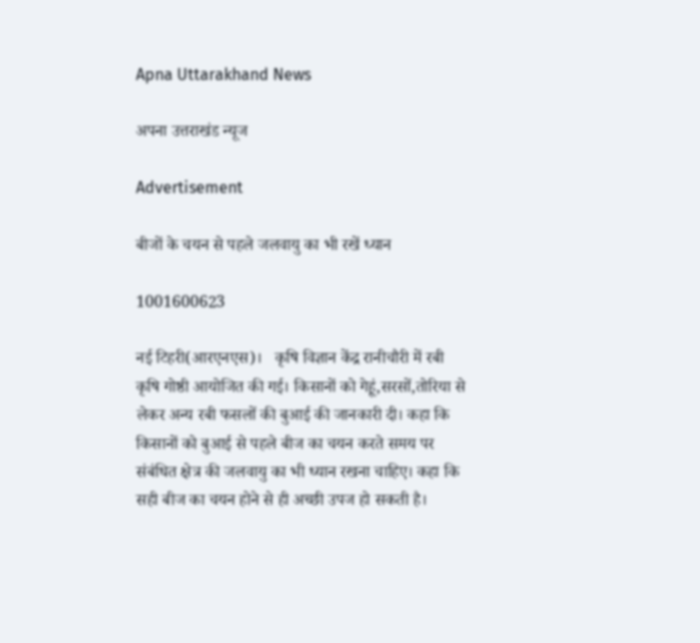Apna Uttarakhand News

अपना उत्तराखंड न्यूज

Advertisement

बीजों के चयन से पहले जलवायु का भी रखें ध्यान

1001600623

नई टिहरी(आरएनएस)।   कृषि विज्ञान केंद्र रानीचौरी में रबी कृषि गोष्ठी आयोजित की गई। किसानों को गेहूं,सरसों,तोरिया से लेकर अन्य रबी फसलों की बुआई की जानकारी दी। कहा कि किसानों को बुआई से पहले बीज का चयन करते समय पर संबंधित क्षेत्र की जलवायु का भी ध्यान रखना चाहिए। कहा कि सही बीज का चयन होने से ही अच्छी उपज हो सकती है।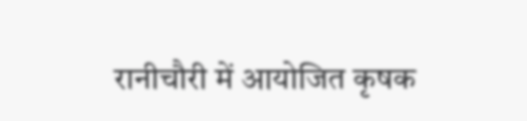रानीचौरी में आयोजित कृषक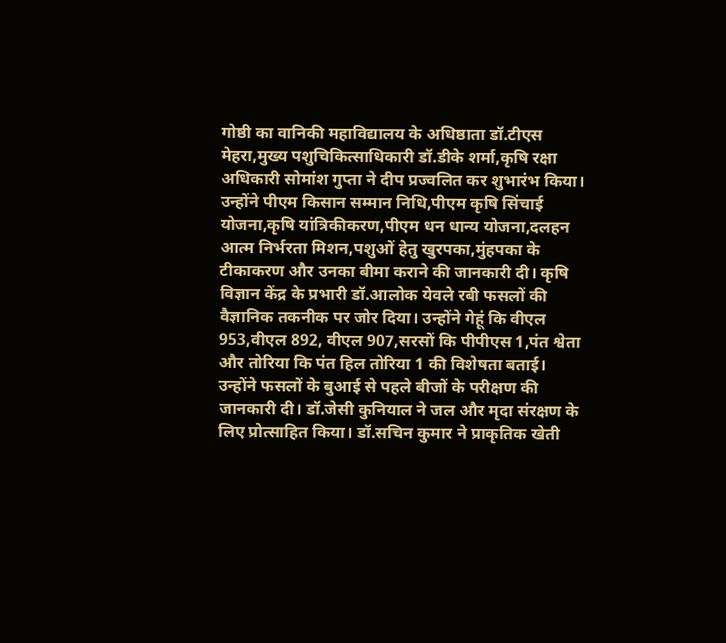गोष्ठी का वानिकी महाविद्यालय के अधिष्ठाता डॉ.टीएस मेहरा,मुख्य पशुचिकित्साधिकारी डॉ.डीके शर्मा,कृषि रक्षा अधिकारी सोमांश गुप्ता ने दीप प्रज्वलित कर शुभारंभ किया। उन्होंने पीएम किसान सम्मान निधि,पीएम कृषि सिंचाई योजना,कृषि यांत्रिकीकरण,पीएम धन धान्य योजना,दलहन आत्म निर्भरता मिशन,पशुओं हेतु खुरपका,मुंहपका के टीकाकरण और उनका बीमा कराने की जानकारी दी। कृषि विज्ञान केंद्र के प्रभारी डॉ.आलोक येवले रबी फसलों की वैज्ञानिक तकनीक पर जोर दिया। उन्होंने गेहूं कि वीएल 953,वीएल 892, वीएल 907,सरसों कि पीपीएस 1,पंत श्वेता और तोरिया कि पंत हिल तोरिया 1 की विशेषता बताई। उन्होंने फसलों के बुआई से पहले बीजों के परीक्षण की जानकारी दी। डॉ.जेसी कुनियाल ने जल और मृदा संरक्षण के लिए प्रोत्साहित किया। डॉ.सचिन कुमार ने प्राकृतिक खेती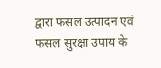द्वारा फसल उत्पादन एवं फसल सुरक्षा उपाय के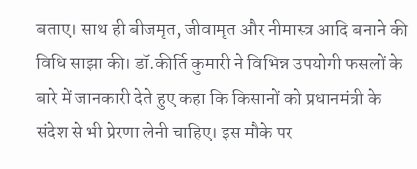बताए। साथ ही बीजमृत, जीवामृत और नीमास्त्र आदि बनाने की विधि साझा की। डॉ.कीर्ति कुमारी ने विभिन्न उपयोगी फसलों के बारे में जानकारी देते हुए कहा कि किसानों को प्रधानमंत्री के संदेश से भी प्रेरणा लेनी चाहिए। इस मौके पर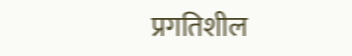प्रगतिशील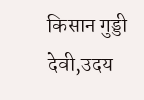किसान गुड्डी देवी,उदय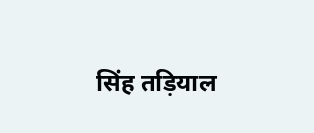सिंह तड़ियाल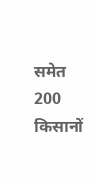समेत 200 किसानों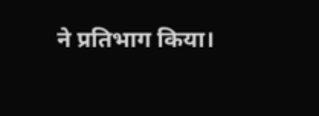ने प्रतिभाग किया।